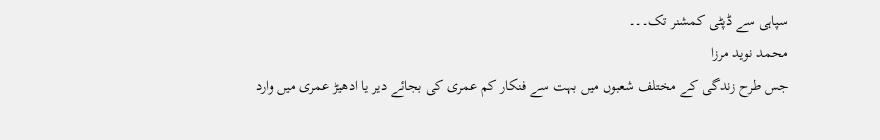سپاہی سے ڈپٹی کمشنر تک۔۔۔
محمد نوید مرزا
جس طرح زندگی کے مختلف شعبوں میں بہت سے فنکار کم عمری کی بجائے دیر یا ادھیڑ عمری میں وارد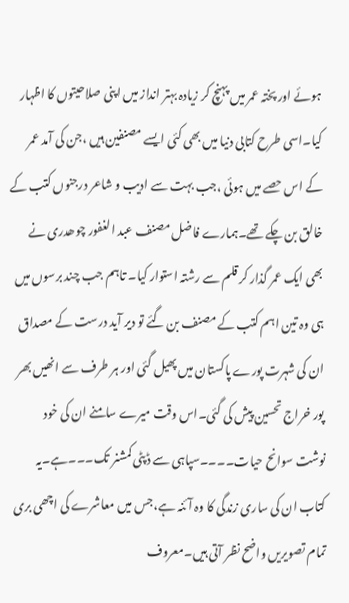ہوئے اور پختہ عمر میں پہنچ کر زیادہ بہتر انداز میں اپنی صلاحیتوں کا اظہار کیا۔اسی طرح کتابی دنیا میں بھی کئی ایسے مصنفین ہیں ،جن کی آمد عمر کے اس حصے میں ہوئی ،جب بہت سے ادیب و شاعر درجنوں کتب کے خالق بن چکے تھے۔ہمارے فاضل مصنف عبد الغفور چوھدری نے بھی ایک عمر گذار کر قلم سے رشتہ استوار کیا۔ تاہم جب چند برسوں میں ہی وہ تین اہم کتب کے مصنف بن گئے تو دیر آید درست کے مصداق ان کی شہرت پورے پاکستان میں پھیل گئی اور ہر طرف سے انھیں بھر پور خراج تحسین پیش کی گئی۔اس وقت میرے سامنے ان کی خود نوشت سوانح حیات۔۔۔۔سپاہی سے ڈپٹی کمشنر تک۔۔۔ہے۔یہ کتاب ان کی ساری زندگی کا وہ آئنہ ہے،جس میں معاشرے کی اچھی بری تمام تصویریں واضح نظر آتی ہیں۔معروف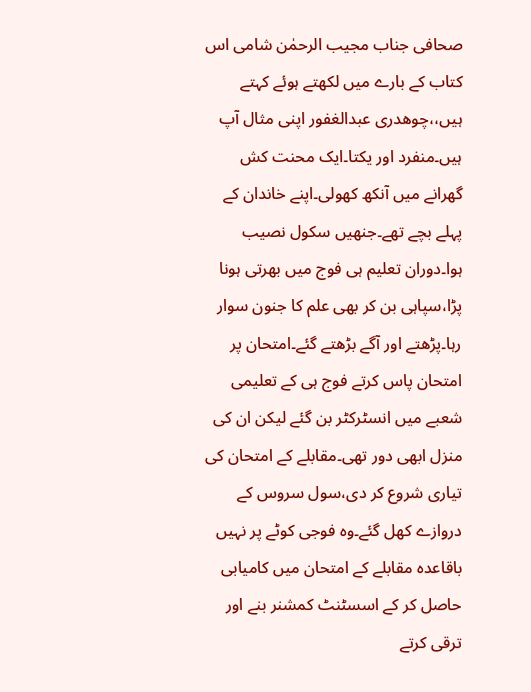صحافی جناب مجیب الرحمٰن شامی اس کتاب کے بارے میں لکھتے ہوئے کہتے ہیں،،چوھدری عبدالغفور اپنی مثال آپ ہیں۔منفرد اور یکتا۔ایک محنت کش گھرانے میں آنکھ کھولی۔اپنے خاندان کے پہلے بچے تھے۔جنھیں سکول نصیب ہوا۔دوران تعلیم ہی فوج میں بھرتی ہونا پڑا،سپاہی بن کر بھی علم کا جنون سوار رہا۔پڑھتے اور آگے بڑھتے گئے۔امتحان پر امتحان پاس کرتے فوج ہی کے تعلیمی شعبے میں انسٹرکٹر بن گئے لیکن ان کی منزل ابھی دور تھی۔مقابلے کے امتحان کی تیاری شروع کر دی،سول سروس کے دروازے کھل گئے۔وہ فوجی کوٹے پر نہیں باقاعدہ مقابلے کے امتحان میں کامیابی حاصل کر کے اسسٹنٹ کمشنر بنے اور ترقی کرتے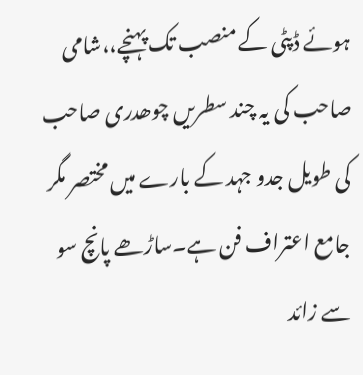ہوئے ڈپٹی کے منصب تک پہنچے،،شامی صاحب کی یہ چند سطریں چوھدری صاحب کی طویل جدو جہد کے بارے میں مختصر مگر جامع اعتراف فن ہے۔ساڑھے پانچ سو سے زائد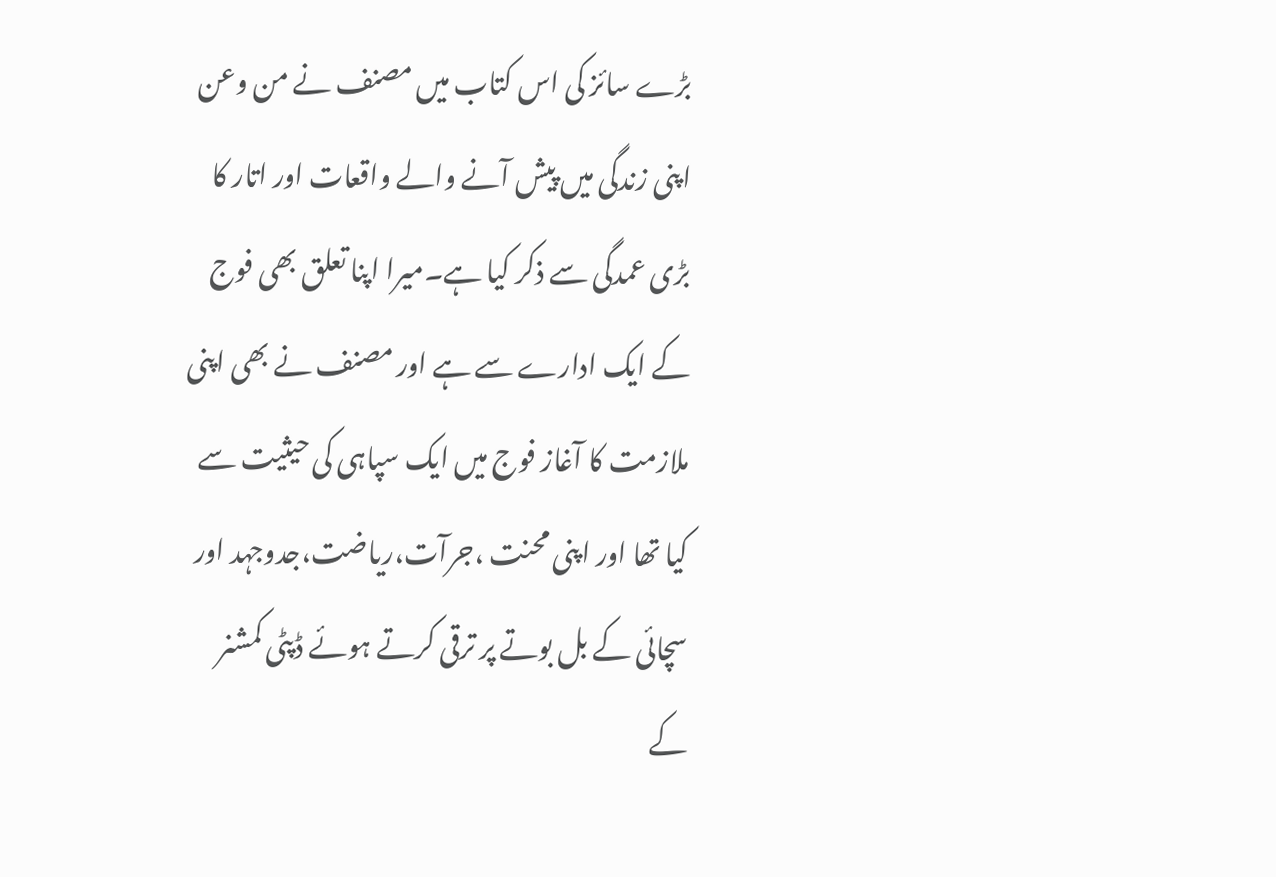بڑے سائز کی اس کتاب میں مصنف نے من وعن اپنی زندگی میں پیش آنے والے واقعات اور اتار کا بڑی عمدگی سے ذکر کیا ہے۔میرا اپنا تعلق بھی فوج کے ایک ادارے سے ہے اور مصنف نے بھی اپنی ملازمت کا آغاز فوج میں ایک سپاہی کی حیثیت سے کیا تھا اور اپنی محنت ،جرآت،ریاضت،جدوجہد اور سچائی کے بل بوتے پر ترقی کرتے ہوئے ڈپٹی کمشنر کے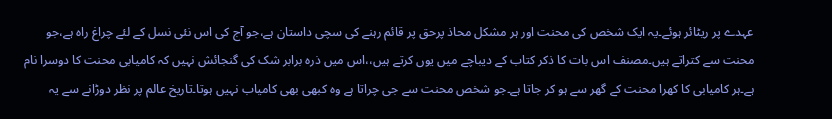عہدے پر ریٹائر ہوئے۔یہ ایک شخص کی محنت اور ہر مشکل محاذ پرحق پر قائم رہنے کی سچی داستان ہے،جو آج کی اس نئی نسل کے لئے چراغ راہ ہے،جو محنت سے کتراتے ہیں۔مصنف اس بات کا ذکر کتاب کے دیباچے میں یوں کرتے ہیں،،اس میں ذرہ برابر شک کی گنجائش نہیں کہ کامیابی محنت کا دوسرا نام ہے۔ہر کامیابی کا کھرا محنت کے گھر سے ہو کر جاتا ہے۔جو شخص محنت سے جی چراتا ہے وہ کبھی بھی کامیاب نہیں ہوتا۔تاریخ عالم پر نظر دوڑانے سے یہ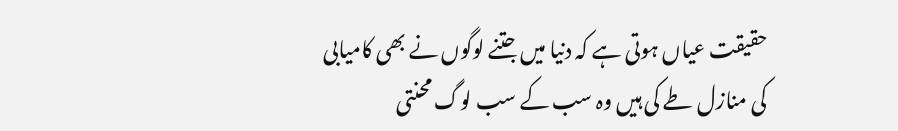حقیقت عیاں ہوتی ہے کہ دنیا میں جتنے لوگوں نے بھی کامیابی کی منازل طے کی ہیں وہ سب کے سب لوگ محنتی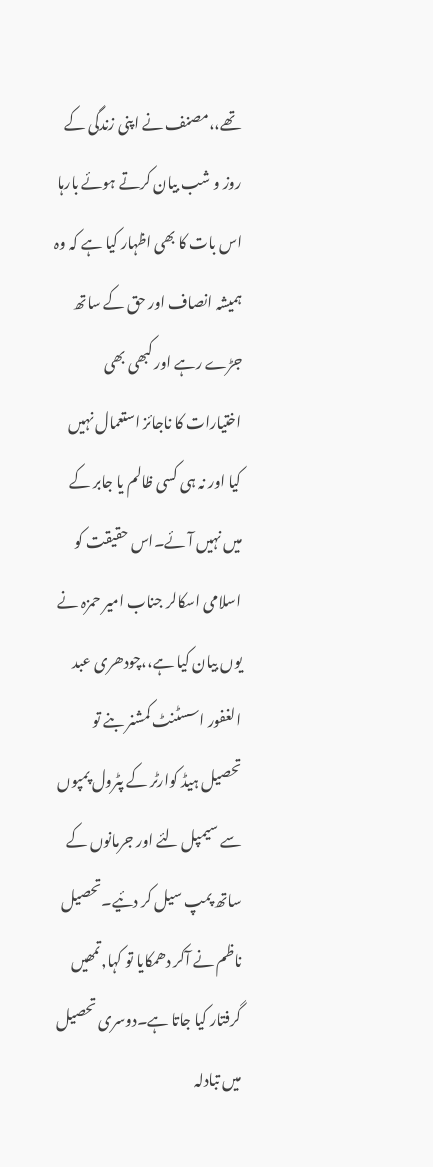تھے،،مصنف نے اپنی زندگی کے روز و شب بیان کرتے ہوئے بارہا اس بات کا بھی اظہار کیا ہے کہ وہ ہمیشہ انصاف اور حق کے ساتھ جڑے رہے اور کبھی بھی اختیارات کا ناجائز استعمال نہیں کیا اور نہ ہی کسی ظالم یا جابر کے میں نہیں آئے۔اس حقیقت کو اسلامی اسکالر جناب امیر حمزہ نے یوں بیان کیا ہے،،چودھری عبد الغفور اسسٹنٹ کمشنر بنے تو تحصیل ہیڈ کوارٹر کے پٹرول پمپوں سے سیمپل لئے اور جرمانوں کے ساتھ پمپ سیل کر دئیے۔تحصیل ناظم نے آکر دھمکایا تو کہا,تمھیں گرفتار کیا جاتا ہے۔دوسری تحصیل میں تبادلہ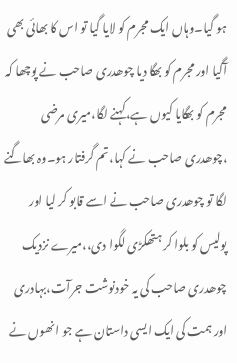ہو گیا۔وہاں ایک مجرم کو لایا گیا تو اس کا بھائی بھی آگیا اور مجرم کو بھگا دیا چوھدری صاحب نے پوچھا کہ مجرم کو بھگایا کیوں ہے،کہنے لگا،میری مرضی ،چوھدری صاحب نے کہا،تم گرفتار ہو۔وہ بھاگنے لگا تو چوھدری صاحب نے اسے قابو کر لیا اور پولیس کو بلوا کر ہتھکڑی لگوا دی،،میرے نزدیک چوھدری صاحب کی یہ خودنوشت جرآت،بہادری اور ہمت کی ایک ایسی داستان ہے جو انھوں نے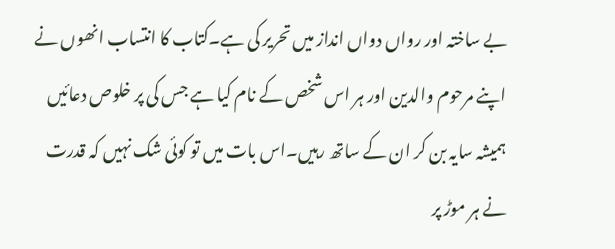بے ساختہ اور رواں دواں انداز میں تحریر کی ہے۔کتاب کا انتساب انھوں نے اپنے مرحوم والدین اور ہر اس شخص کے نام کیا ہے جس کی پر خلوص دعائیں ہمیشہ سایہ بن کر ان کے ساتھ رہیں۔اس بات میں تو کوئی شک نہیں کہ قدرت نے ہر موڑ پر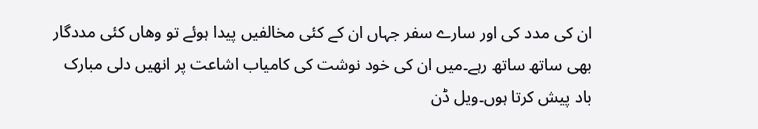ان کی مدد کی اور سارے سفر جہاں ان کے کئی مخالفیں پیدا ہوئے تو وھاں کئی مددگار بھی ساتھ ساتھ رہے۔میں ان کی خود نوشت کی کامیاب اشاعت پر انھیں دلی مبارک باد پیش کرتا ہوں۔ویل ڈن